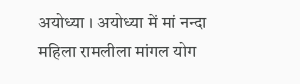अयोध्या । अयोध्या में मां नन्दा महिला रामलीला मांगल योग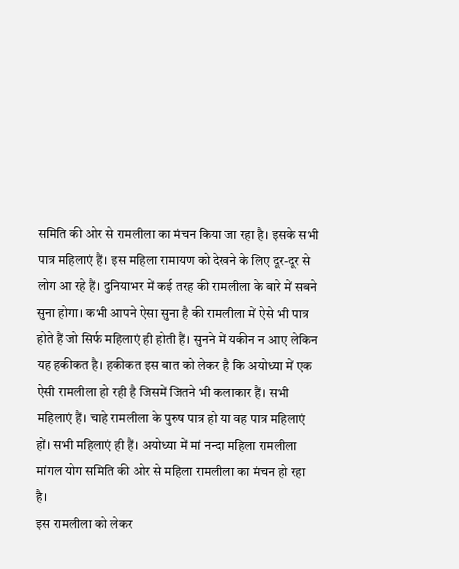समिति की ओर से रामलीला का मंचन किया जा रहा है। इसके सभी पात्र महिलाएं हैं। इस महिला रामायण को देखने के लिए दूर-दूर से लोग आ रहे हैं। दुनियाभर में कई तरह की रामलीला के बारे में सबने सुना होगा। कभी आपने ऐसा सुना है की रामलीला में ऐसे भी पात्र होते हैं जो सिर्फ महिलाएं ही होती हैं। सुनने में यकीन न आए लेकिन यह हकीकत है। हकीकत इस बात को लेकर है कि अयोध्या में एक ऐसी रामलीला हो रही है जिसमें जितने भी कलाकार हैं। सभी महिलाएं हैं। चाहे रामलीला के पुरुष पात्र हो या वह पात्र महिलाएं हों। सभी महिलाएं ही हैं। अयोध्या में मां नन्दा महिला रामलीला मांगल योग समिति की ओर से महिला रामलीला का मंचन हो रहा है।
इस रामलीला को लेकर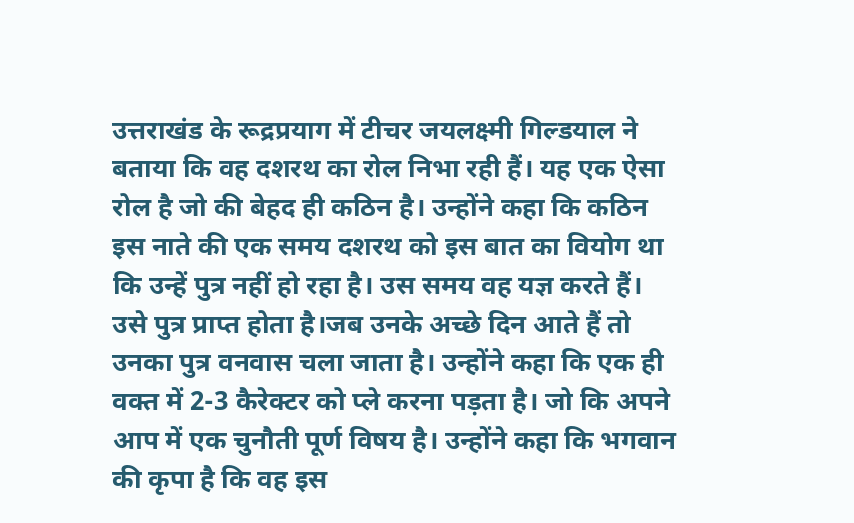उत्तराखंड के रूद्रप्रयाग में टीचर जयलक्ष्मी गिल्डयाल ने बताया कि वह दशरथ का रोल निभा रही हैं। यह एक ऐसा रोल है जो की बेहद ही कठिन है। उन्होंने कहा कि कठिन इस नाते की एक समय दशरथ को इस बात का वियोग था कि उन्हें पुत्र नहीं हो रहा है। उस समय वह यज्ञ करते हैं। उसे पुत्र प्राप्त होता है।जब उनके अच्छे दिन आते हैं तो उनका पुत्र वनवास चला जाता है। उन्होंने कहा कि एक ही वक्त में 2-3 कैरेक्टर को प्ले करना पड़ता है। जो कि अपने आप में एक चुनौती पूर्ण विषय है। उन्होंने कहा कि भगवान की कृपा है कि वह इस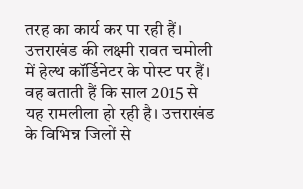तरह का कार्य कर पा रही हैं। उत्तराखंड की लक्ष्मी रावत चमोली में हेल्थ कॉर्डिनेटर के पोस्ट पर हैं।
वह बताती हैं कि साल 2015 से यह रामलीला हो रही है। उत्तराखंड के विभिन्न जिलों से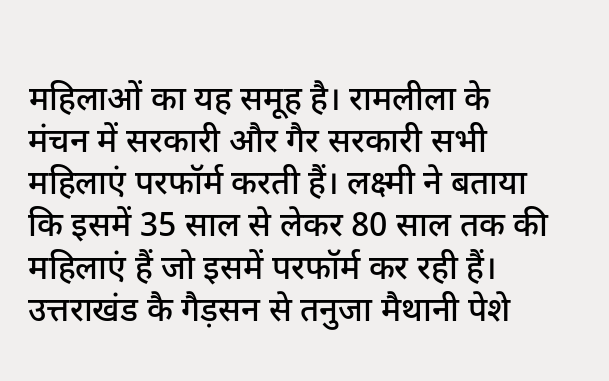महिलाओं का यह समूह है। रामलीला के मंचन में सरकारी और गैर सरकारी सभी महिलाएं परफॉर्म करती हैं। लक्ष्मी ने बताया कि इसमें 35 साल से लेकर 80 साल तक की महिलाएं हैं जो इसमें परफॉर्म कर रही हैं। उत्तराखंड कै गैड़सन से तनुजा मैथानी पेशे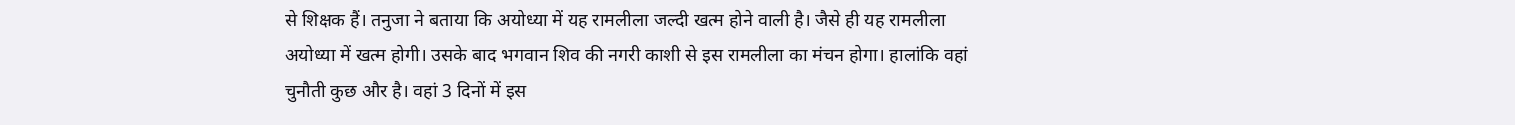से शिक्षक हैं। तनुजा ने बताया कि अयोध्या में यह रामलीला जल्दी खत्म होने वाली है। जैसे ही यह रामलीला अयोध्या में खत्म होगी। उसके बाद भगवान शिव की नगरी काशी से इस रामलीला का मंचन होगा। हालांकि वहां चुनौती कुछ और है। वहां 3 दिनों में इस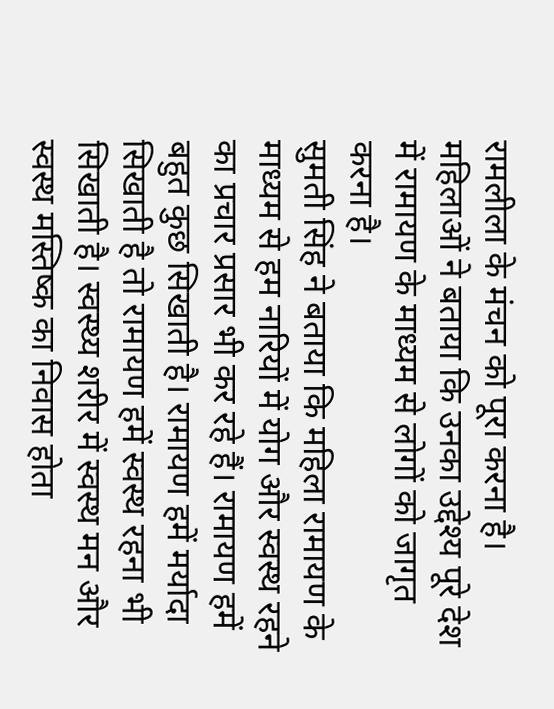रामलीला के मंचन को पूरा करना है। महिलाओं ने बताया कि उनका उद्देश्य पूरे देश में रामायण के माध्यम से लोगों को जागृत करना है।
सुमती सिंह ने बताया कि महिला रामायण के माध्यम से हम नारियों में योग और स्वस्थ रहने का प्रचार प्रसार भी कर रहे हैं। रामायण हमें बहुत कुछ सिखाती है। रामायण हमें मर्यादा सिखाती है तो रामायण हमें स्वस्थ रहना भी सिखाती है। स्वस्थ्य शरीर में स्वस्थ मन और स्वस्थ मस्तिष्क का निवास होता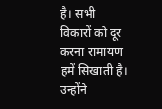है। सभी विकारों को दूर करना रामायण हमें सिखाती है। उन्होंने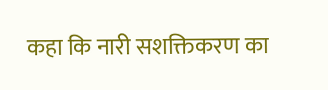कहा कि नारी सशक्तिकरण का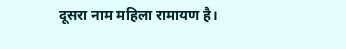दूसरा नाम महिला रामायण है।